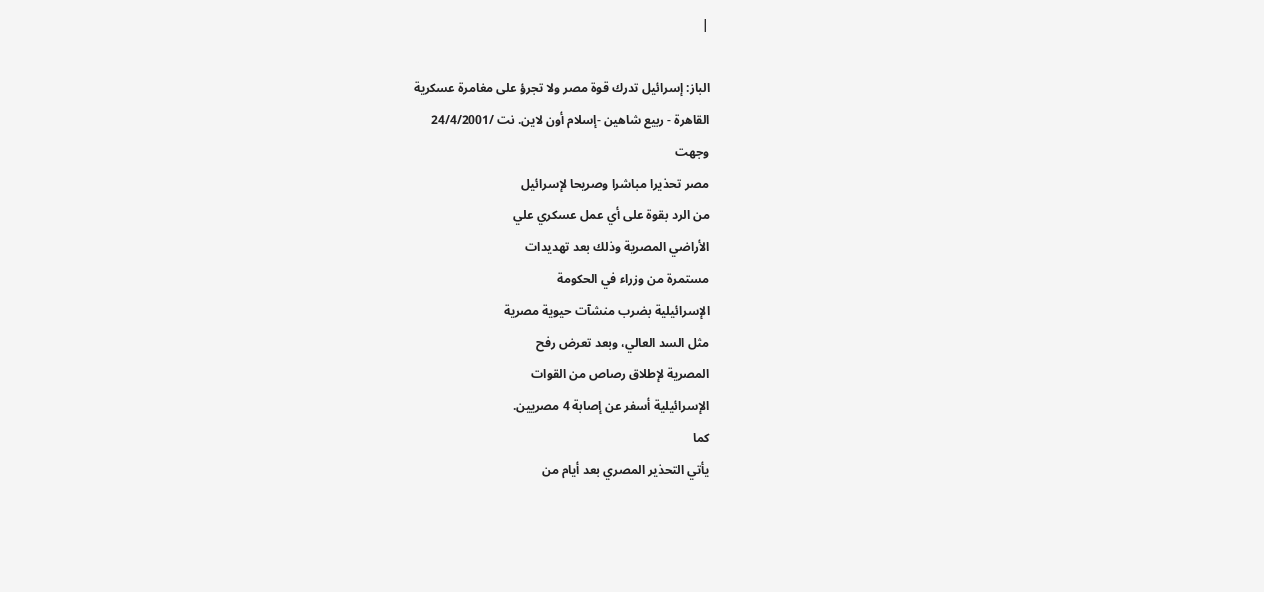|

الباز: إسرائيل تدرك قوة مصر ولا تجرؤ على مغامرة عسكرية
القاهرة - ربيع شاهين -إسلام أون لاين. نت /24/4/2001
وجهت
مصر تحذيرا مباشرا وصريحا لإسرائيل
من الرد بقوة على أي عمل عسكري علي
الأراضي المصرية وذلك بعد تهديدات
مستمرة من وزراء في الحكومة
الإسرائيلية بضرب منشآت حيوية مصرية
مثل السد العالي، وبعد تعرض رفح
المصرية لإطلاق رصاص من القوات
الإسرائيلية أسفر عن إصابة 4 مصريين.
كما
يأتي التحذير المصري بعد أيام من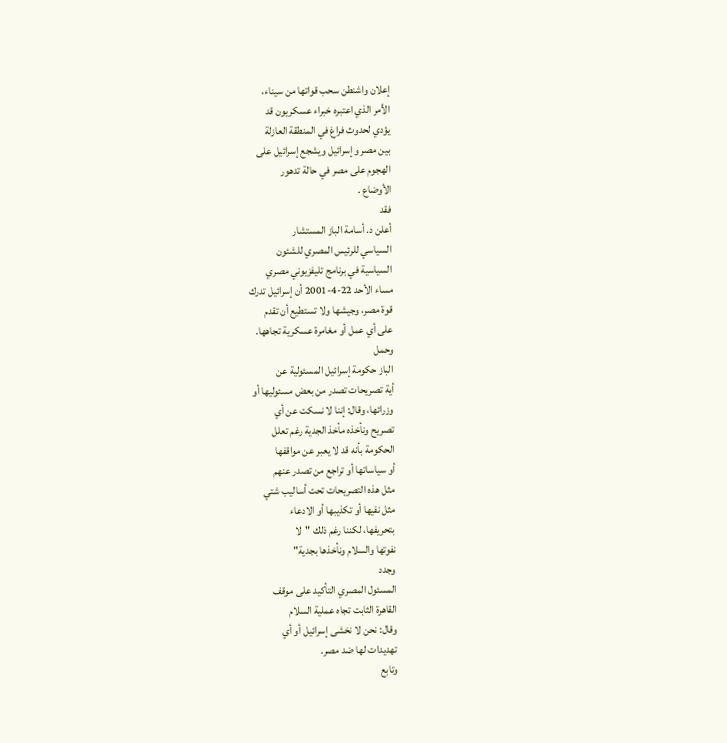إعلان واشنطن سحب قواتها من سيناء،
الأمر الذي اعتبره خبراء عسكريون قد
يؤدي لحدوث فراغ في المنطقة العازلة
بين مصر وإسرائيل ويشجع إسرائيل على
الهجوم على مصر في حالة تدهور
الأوضاع .
فقد
أعلن د. أسامة الباز المستشار
السياسي للرئيس المصري للشئون
السياسية في برنامج تليفزيوني مصري
مساء الأحد 22-4-2001 أن إسرائيل تدرك
قوة مصر، وجيشها ولا تستطيع أن تقدم
على أي عمل أو مغامرة عسكرية تجاهها.
وحمل
الباز حكومة إسرائيل المسئولية عن
أية تصريحات تصدر من بعض مسئوليها أو
وزرائها، وقال: إننا لا نسكت عن أي
تصريح ونأخذه مأخذ الجدية رغم تعلل
الحكومة بأنه قد لا يعبر عن مواقفها
أو سياساتها أو تراجع من تصدر عنهم
مثل هذه التصريحات تحت أساليب شتي
مثل نفيها أو تكذيبها أو الادعاء
بتحريفها، لكننا رغم ذلك "لا
نفوتها والسلام ونأخذها بجدية"
وجدد
المسئول المصري التأكيد على موقف
القاهرة الثابت تجاه عملية السلام
وقال: نحن لا نخشى إسرائيل أو أي
تهديدات لها ضد مصر.
وتابع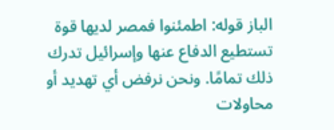الباز قوله: اطمئنوا فمصر لديها قوة
تستطيع الدفاع عنها وإسرائيل تدرك
ذلك تمامًا. ونحن نرفض أي تهديد أو
محاولات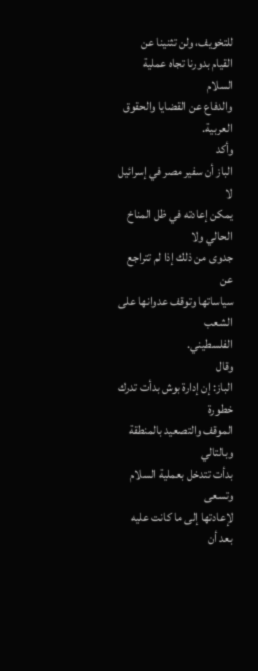للتخويف، ولن تثنينا عن
القيام بدورنا تجاه عملية السلام
والدفاع عن القضايا والحقوق العربية.
وأكد
الباز أن سفير مصر في إسرائيل لا
يمكن إعادته في ظل المناخ الحالي ولا
جدوى من ذلك إذا لم تتراجع عن
سياساتها وتوقف عدوانها على الشعب
الفلسطيني.
وقال
الباز: إن إدارة بوش بدأت تدرك خطورة
الموقف والتصعيد بالمنطقة وبالتالي
بدأت تتدخل بعملية السلام وتسعى
لإعادتها إلى ما كانت عليه بعد أن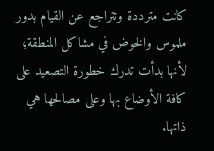كانت مترددة وتتراجع عن القيام بدور
ملموس والخوض في مشاكل المنطقة؛
لأنها بدأت تدرك خطورة التصعيد على
كافة الأوضاع بها وعلى مصالحها هي
ذاتها.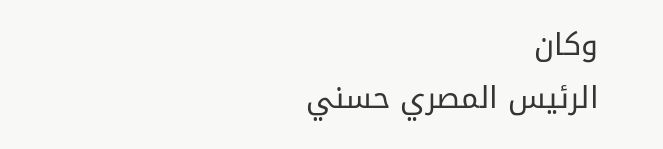وكان
الرئيس المصري حسني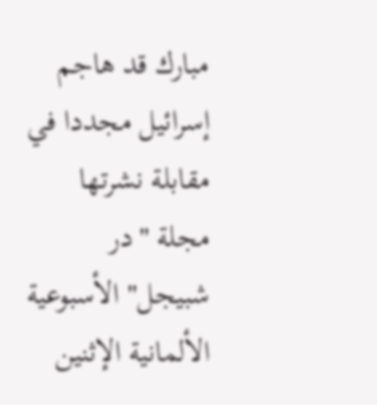مبارك قد هاجم
إسرائيل مجددا في مقابلة نشرتها
مجلة "در شبيجل" الأسبوعية
الألمانية الإثنين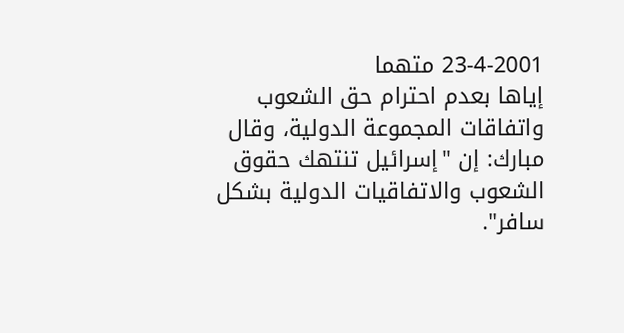23-4-2001 متهما
إياها بعدم احترام حق الشعوب
واتفاقات المجموعة الدولية، وقال
مبارك: إن "إسرائيل تنتهك حقوق
الشعوب والاتفاقيات الدولية بشكل
سافر".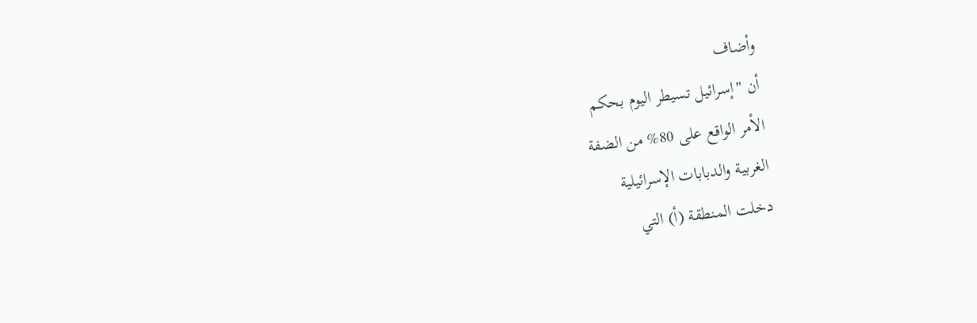وأضاف
أن "إسرائيل تسيطر اليوم بحكم
الأمر الواقع على 80% من الضفة
الغربية والدبابات الإسرائيلية
دخلت المنطقة (أ) التي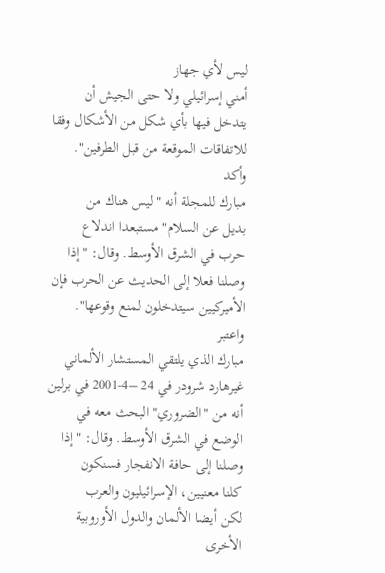ليس لأي جهاز
أمني إسرائيلي ولا حتى الجيش أن
يتدخل فيها بأي شكل من الأشكال وفقا
للاتفاقات الموقعة من قبل الطرفين".
وأكد
مبارك للمجلة أنه "ليس هناك من
بديل عن السلام" مستبعدا اندلاع
حرب في الشرق الأوسط. وقال: "إذا
وصلنا فعلا إلى الحديث عن الحرب فإن
الأميركيين سيتدخلون لمنع وقوعها".
واعتبر
مبارك الذي يلتقي المستشار الألماني
غيرهارد شرودر في 24 –4-2001 في برلين
أنه من "الضروري" البحث معه في
الوضع في الشرق الأوسط. وقال: "إذا
وصلنا إلى حافة الانفجار فسنكون
كلنا معنيين، الإسرائيليون والعرب
لكن أيضا الألمان والدول الأوروبية
الأخرى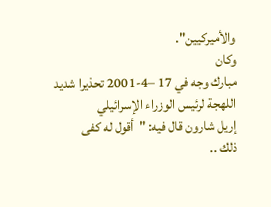والأميركيين".
وكان
مبارك وجه في 17 –4-2001 تحذيرا شديد
اللهجة لرئيس الوزراء الإسرائيلي
إريل شارون قال فيه: "أقول له كفى
ذلك ..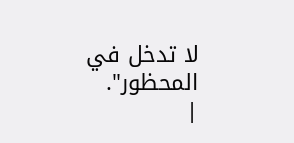لا تدخل في المحظور".
|